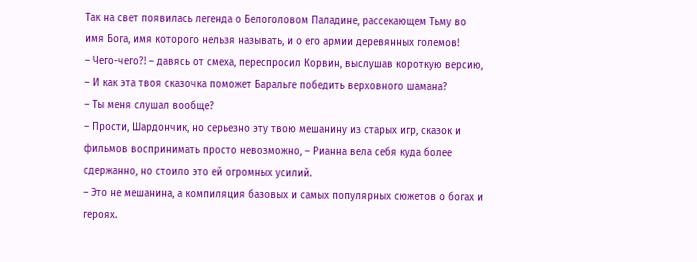Так на свет появилась легенда о Белоголовом Паладине, рассекающем Тьму во имя Бога, имя которого нельзя называть, и о его армии деревянных големов!
– Чего-чего?! – давясь от смеха, переспросил Корвин, выслушав короткую версию, – И как эта твоя сказочка поможет Баральге победить верховного шамана?
– Ты меня слушал вообще?
– Прости, Шардончик, но серьезно эту твою мешанину из старых игр, сказок и фильмов воспринимать просто невозможно, – Рианна вела себя куда более сдержанно, но стоило это ей огромных усилий.
– Это не мешанина, а компиляция базовых и самых популярных сюжетов о богах и героях.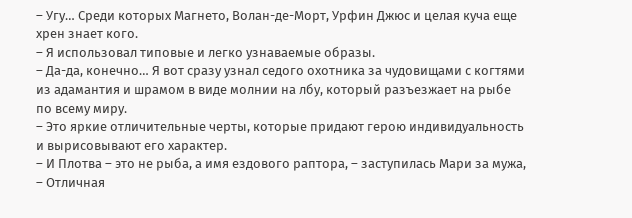– Угу… Среди которых Магнето, Волан-де-Морт, Урфин Джюс и целая куча еще хрен знает кого.
– Я использовал типовые и легко узнаваемые образы.
– Да-да, конечно… Я вот сразу узнал седого охотника за чудовищами с когтями из адамантия и шрамом в виде молнии на лбу, который разъезжает на рыбе по всему миру.
– Это яркие отличительные черты, которые придают герою индивидуальность и вырисовывают его характер.
– И Плотва – это не рыба, а имя ездового раптора, – заступилась Мари за мужа, – Отличная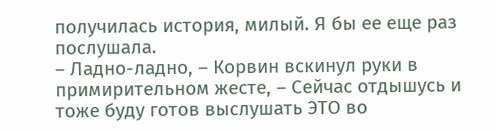получилась история, милый. Я бы ее еще раз послушала.
– Ладно-ладно, – Корвин вскинул руки в примирительном жесте, – Сейчас отдышусь и тоже буду готов выслушать ЭТО во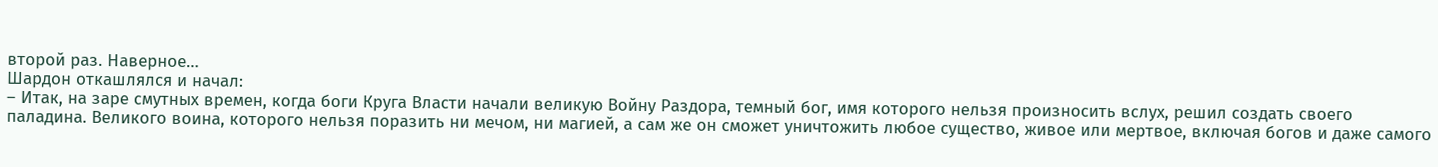второй раз. Наверное…
Шардон откашлялся и начал:
– Итак, на заре смутных времен, когда боги Круга Власти начали великую Войну Раздора, темный бог, имя которого нельзя произносить вслух, решил создать своего паладина. Великого воина, которого нельзя поразить ни мечом, ни магией, а сам же он сможет уничтожить любое существо, живое или мертвое, включая богов и даже самого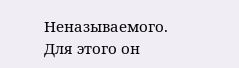Неназываемого. Для этого он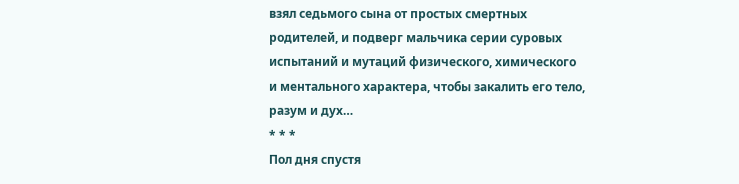взял седьмого сына от простых смертных родителей, и подверг мальчика серии суровых испытаний и мутаций физического, химического и ментального характера, чтобы закалить его тело, разум и дух…
* * *
Пол дня спустя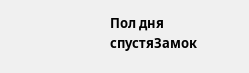Пол дня спустяЗамок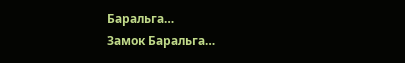Баральга…
Замок Баральга…